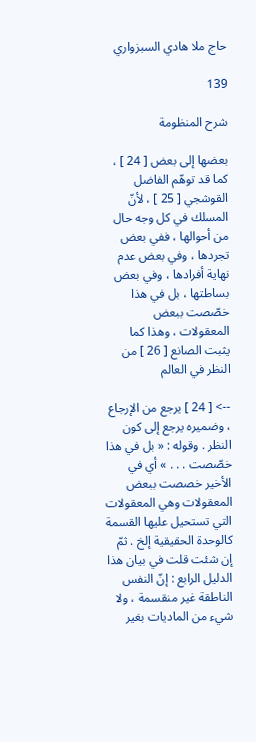حاج ملا هادي السبزواري

139

شرح المنظومة

بعضها إلى بعض [ 24 ] ، كما قد توهّم الفاضل القوشجي [ 25 ] ، لأنّ المسلك في كل وجه حال من أحوالها ، ففي بعض تجردها ، وفي بعض عدم نهاية أفرادها ، وفي بعض بساطتها ، بل في هذا خصّصت ببعض المعقولات ، وهذا كما يثبت الصانع [ 26 ] من النظر في العالم

--> [ 24 ] يرجع من الإرجاع ، وضميره يرجع إلى كون النظر . وقوله : « بل في هذا خصّصت . . . » أي في الأخير خصصت ببعض المعقولات وهي المعقولات التي تستحيل عليها القسمة كالوحدة الحقيقية إلخ . ثمّ إن شئت قلت في بيان هذا الدليل الرابع : إنّ النفس الناطقة غير منقسمة ، ولا شيء من الماديات بغير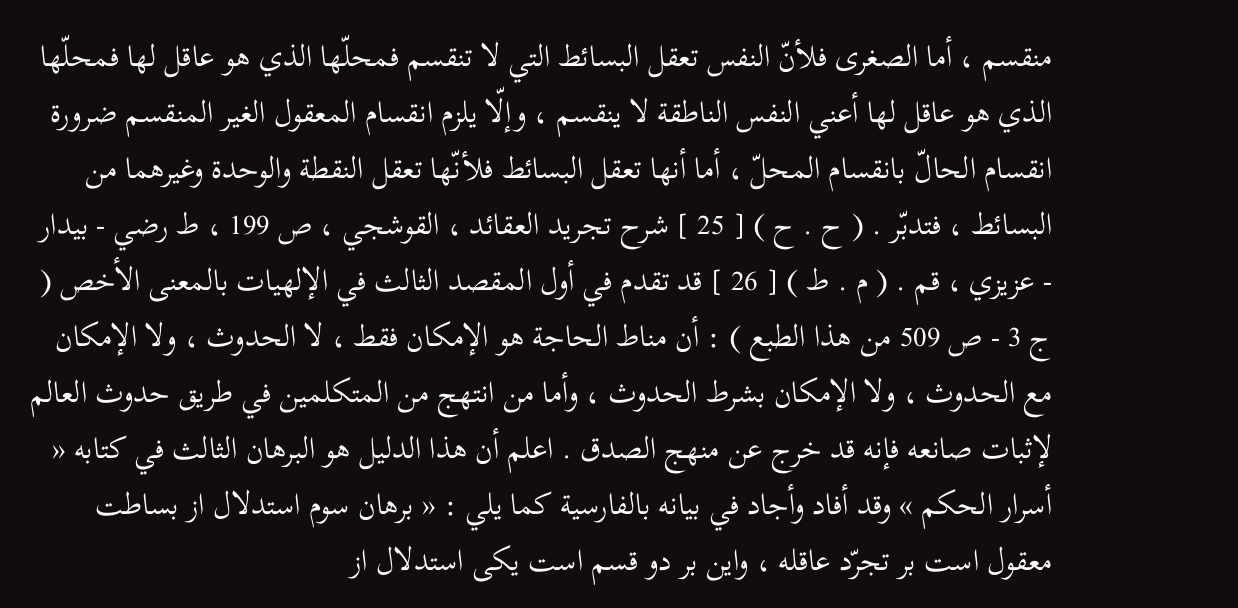منقسم ، أما الصغرى فلأنّ النفس تعقل البسائط التي لا تنقسم فمحلّها الذي هو عاقل لها فمحلّها الذي هو عاقل لها أعني النفس الناطقة لا ينقسم ، وإلّا يلزم انقسام المعقول الغير المنقسم ضرورة انقسام الحالّ بانقسام المحلّ ، أما أنها تعقل البسائط فلأنّها تعقل النقطة والوحدة وغيرهما من البسائط ، فتدبّر . ( ح . ح ) [ 25 ] شرح تجريد العقائد ، القوشجي ، ص 199 ، ط رضي - بيدار - عزيزي ، قم . ( م . ط ) [ 26 ] قد تقدم في أول المقصد الثالث في الإلهيات بالمعنى الأخص ( ج 3 - ص 509 من هذا الطبع ) : أن مناط الحاجة هو الإمكان فقط ، لا الحدوث ، ولا الإمكان مع الحدوث ، ولا الإمكان بشرط الحدوث ، وأما من انتهج من المتكلمين في طريق حدوث العالم لإثبات صانعه فإنه قد خرج عن منهج الصدق . اعلم أن هذا الدليل هو البرهان الثالث في كتابه « أسرار الحكم » وقد أفاد وأجاد في بيانه بالفارسية كما يلي : « برهان سوم استدلال از بساطت معقول است بر تجرّد عاقله ، واين بر دو قسم است يكى استدلال از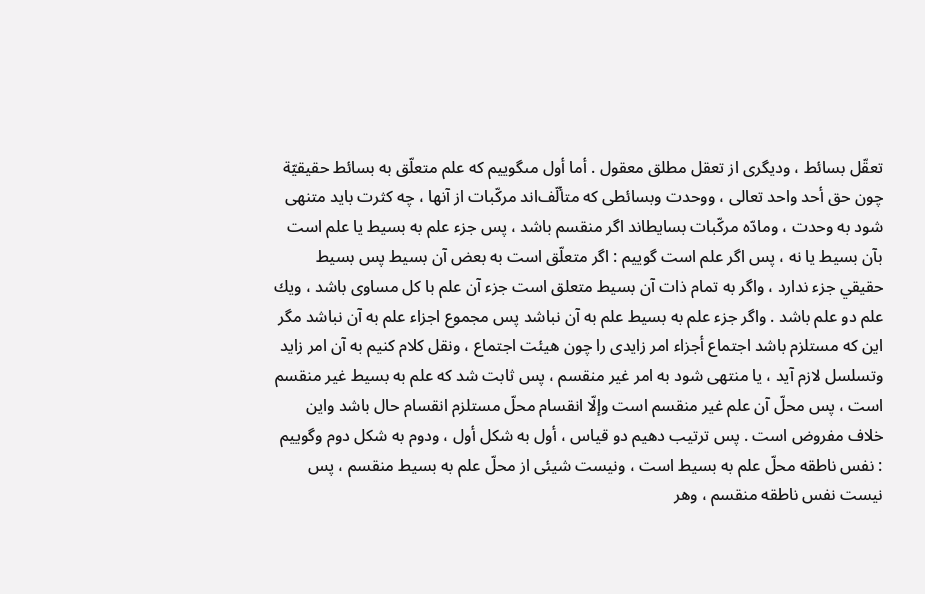تعقّل بسائط ، وديگرى از تعقل مطلق معقول . أما أول مىگوييم كه علم متعلّق به بسائط حقيقيّة چون حق أحد واحد تعالى ، ووحدت وبسائطى كه متألّف‌اند مركّبات از آنها ، چه كثرت بايد متنهى شود به وحدت ، ومادّه مركّبات بسايطاند اگر منقسم باشد ، پس جزء علم به بسيط يا علم است بآن بسيط يا نه ، پس اگر علم است گوييم : اگر متعلّق است به بعض آن بسيط پس بسيط حقيقي جزء ندارد ، واگر به تمام ذات آن بسيط متعلق است جزء آن علم با كل مساوى باشد ، ويك علم دو علم باشد . واگر جزء علم به بسيط علم به آن نباشد پس مجموع اجزاء علم به آن نباشد مگر اين كه مستلزم باشد اجتماع أجزاء امر زايدى را چون هيئت اجتماع ، ونقل كلام كنيم به آن امر زايد وتسلسل لازم آيد ، يا منتهى شود به امر غير منقسم ، پس ثابت شد كه علم به بسيط غير منقسم است ، پس محلّ آن علم غير منقسم است وإلّا انقسام محلّ مستلزم انقسام حال باشد واين خلاف مفروض است . پس ترتيب دهيم دو قياس ، أول به شكل أول ، ودوم به شكل دوم وگوييم : نفس ناطقه محلّ علم به بسيط است ، ونيست شيئى از محلّ علم به بسيط منقسم ، پس نيست نفس ناطقه منقسم ، وهر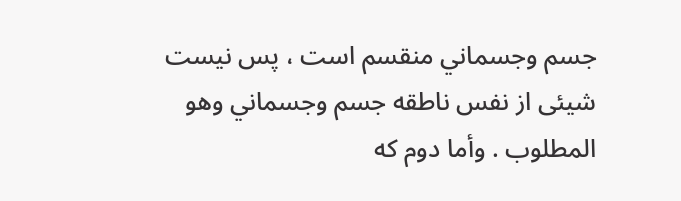جسم وجسماني منقسم است ، پس نيست شيئى از نفس ناطقه جسم وجسماني وهو المطلوب . وأما دوم كه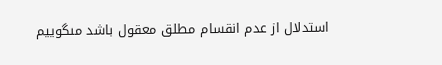استدلال از عدم انقسام مطلق معقول باشد مىگوييم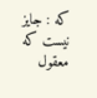كه : جايز نيست كه معقول